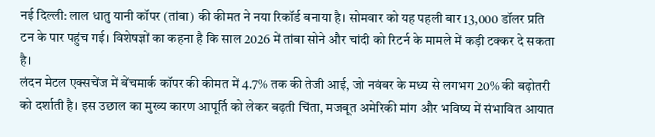नई दिल्ली: लाल धातु यानी कॉपर (तांबा) की कीमत ने नया रिकॉर्ड बनाया है। सोमवार को यह पहली बार 13,000 डॉलर प्रति टन के पार पहुंच गई। विशेषज्ञों का कहना है कि साल 2026 में तांबा सोने और चांदी को रिटर्न के मामले में कड़ी टक्कर दे सकता है।
लंदन मेटल एक्सचेंज में बेंचमार्क कॉपर की कीमत में 4.7% तक की तेजी आई, जो नवंबर के मध्य से लगभग 20% की बढ़ोतरी को दर्शाती है। इस उछाल का मुख्य कारण आपूर्ति को लेकर बढ़ती चिंता, मजबूत अमेरिकी मांग और भविष्य में संभावित आयात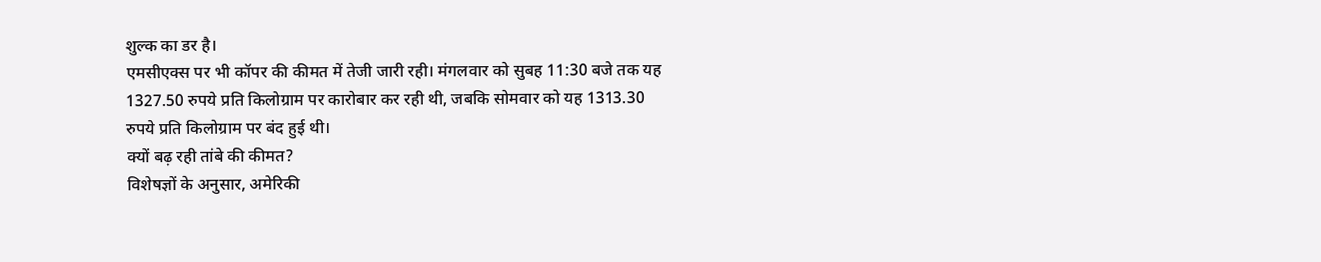शुल्क का डर है।
एमसीएक्स पर भी कॉपर की कीमत में तेजी जारी रही। मंगलवार को सुबह 11:30 बजे तक यह 1327.50 रुपये प्रति किलोग्राम पर कारोबार कर रही थी, जबकि सोमवार को यह 1313.30 रुपये प्रति किलोग्राम पर बंद हुई थी।
क्यों बढ़ रही तांबे की कीमत?
विशेषज्ञों के अनुसार, अमेरिकी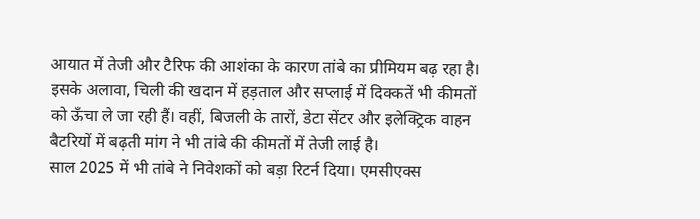आयात में तेजी और टैरिफ की आशंका के कारण तांबे का प्रीमियम बढ़ रहा है। इसके अलावा, चिली की खदान में हड़ताल और सप्लाई में दिक्कतें भी कीमतों को ऊँचा ले जा रही हैं। वहीं, बिजली के तारों, डेटा सेंटर और इलेक्ट्रिक वाहन बैटरियों में बढ़ती मांग ने भी तांबे की कीमतों में तेजी लाई है।
साल 2025 में भी तांबे ने निवेशकों को बड़ा रिटर्न दिया। एमसीएक्स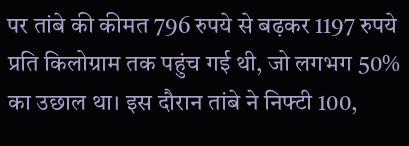पर तांबे की कीमत 796 रुपये से बढ़कर 1197 रुपये प्रति किलोग्राम तक पहुंच गई थी, जो लगभग 50% का उछाल था। इस दौरान तांबे ने निफ्टी 100,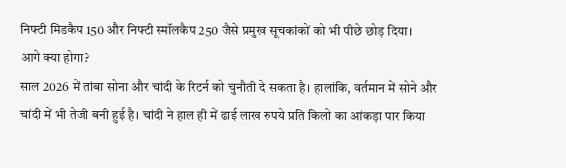निफ्टी मिडकैप 150 और निफ्टी स्मॉलकैप 250 जैसे प्रमुख सूचकांकों को भी पीछे छोड़ दिया।
आगे क्या होगा?
साल 2026 में तांबा सोना और चांदी के रिटर्न को चुनौती दे सकता है। हालांकि, वर्तमान में सोने और चांदी में भी तेजी बनी हुई है। चांदी ने हाल ही में ढाई लाख रुपये प्रति किलो का आंकड़ा पार किया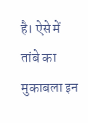है। ऐसे में तांबे का मुकाबला इन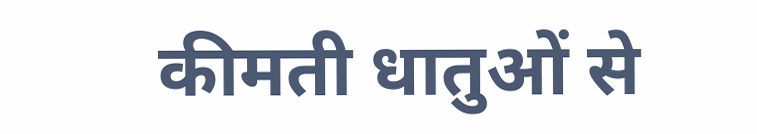कीमती धातुओं से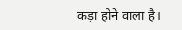कड़ा होने वाला है।